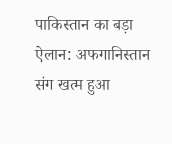पाकिस्तान का बड़ा ऐलान: अफगानिस्तान संग खत्म हुआ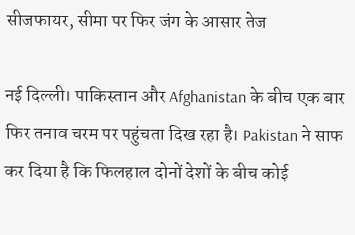सीजफायर, सीमा पर फिर जंग के आसार तेज

नई दिल्ली। पाकिस्तान और Afghanistan के बीच एक बार फिर तनाव चरम पर पहुंचता दिख रहा है। Pakistan ने साफ कर दिया है कि फिलहाल दोनों देशों के बीच कोई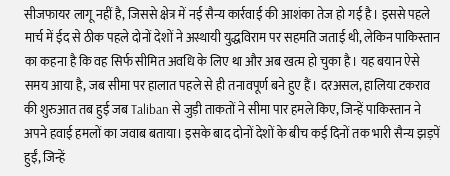सीजफायर लागू नहीं है, जिससे क्षेत्र में नई सैन्य कार्रवाई की आशंका तेज हो गई है। इससे पहले मार्च में ईद से ठीक पहले दोनों देशों ने अस्थायी युद्धविराम पर सहमति जताई थी, लेकिन पाकिस्तान का कहना है कि वह सिर्फ सीमित अवधि के लिए था और अब खत्म हो चुका है। यह बयान ऐसे समय आया है, जब सीमा पर हालात पहले से ही तनावपूर्ण बने हुए हैं। दरअसल, हालिया टकराव की शुरुआत तब हुई जब Taliban से जुड़ी ताकतों ने सीमा पार हमले किए, जिन्हें पाकिस्तान ने अपने हवाई हमलों का जवाब बताया। इसके बाद दोनों देशों के बीच कई दिनों तक भारी सैन्य झड़पें हुईं, जिन्हें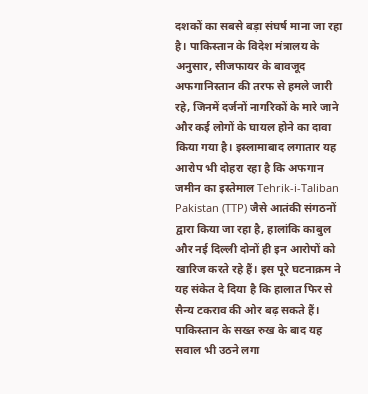दशकों का सबसे बड़ा संघर्ष माना जा रहा है। पाकिस्तान के विदेश मंत्रालय के अनुसार, सीजफायर के बावजूद अफगानिस्तान की तरफ से हमले जारी रहे, जिनमें दर्जनों नागरिकों के मारे जाने और कई लोगों के घायल होने का दावा किया गया है। इस्लामाबाद लगातार यह आरोप भी दोहरा रहा है कि अफगान जमीन का इस्तेमाल Tehrik-i-Taliban Pakistan (TTP) जैसे आतंकी संगठनों द्वारा किया जा रहा है, हालांकि काबुल और नई दिल्ली दोनों ही इन आरोपों को खारिज करते रहे हैं। इस पूरे घटनाक्रम ने यह संकेत दे दिया है कि हालात फिर से सैन्य टकराव की ओर बढ़ सकते हैं। पाकिस्तान के सख्त रुख के बाद यह सवाल भी उठने लगा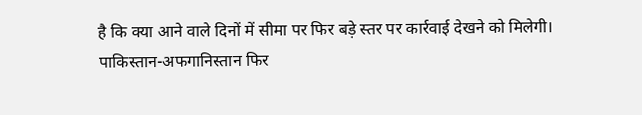है कि क्या आने वाले दिनों में सीमा पर फिर बड़े स्तर पर कार्रवाई देखने को मिलेगी।
पाकिस्तान-अफगानिस्तान फिर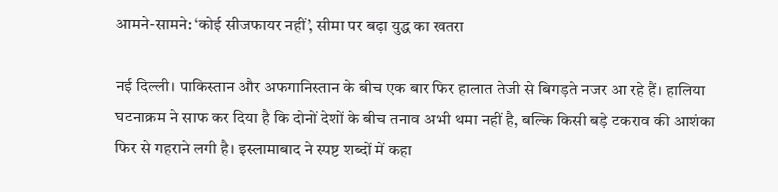आमने-सामने: ‘कोई सीजफायर नहीं’, सीमा पर बढ़ा युद्ध का खतरा

नई दिल्ली। पाकिस्तान और अफगानिस्तान के बीच एक बार फिर हालात तेजी से बिगड़ते नजर आ रहे हैं। हालिया घटनाक्रम ने साफ कर दिया है कि दोनों देशों के बीच तनाव अभी थमा नहीं है, बल्कि किसी बड़े टकराव की आशंका फिर से गहराने लगी है। इस्लामाबाद ने स्पष्ट शब्दों में कहा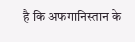है कि अफगानिस्तान के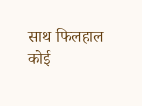साथ फिलहाल कोई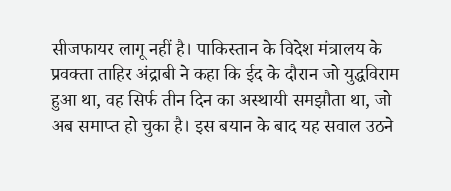सीजफायर लागू नहीं है। पाकिस्तान के विदेश मंत्रालय के प्रवक्ता ताहिर अंद्राबी ने कहा कि ईद के दौरान जो युद्धविराम हुआ था, वह सिर्फ तीन दिन का अस्थायी समझौता था, जो अब समाप्त हो चुका है। इस बयान के बाद यह सवाल उठने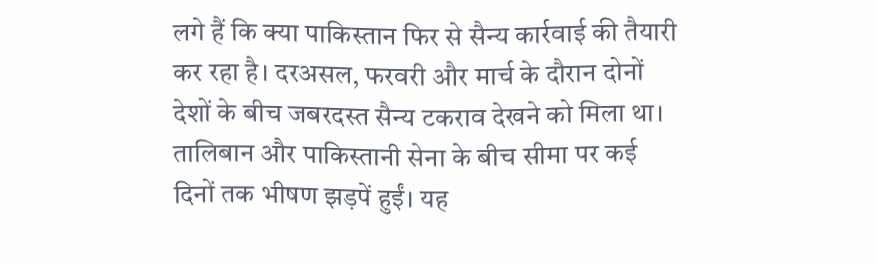लगे हैं कि क्या पाकिस्तान फिर से सैन्य कार्रवाई की तैयारी कर रहा है। दरअसल, फरवरी और मार्च के दौरान दोनों देशों के बीच जबरदस्त सैन्य टकराव देखने को मिला था। तालिबान और पाकिस्तानी सेना के बीच सीमा पर कई दिनों तक भीषण झड़पें हुईं। यह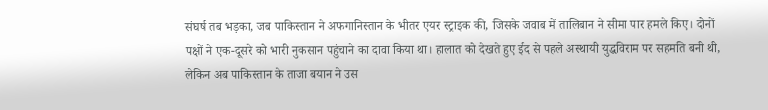संघर्ष तब भड़का, जब पाकिस्तान ने अफगानिस्तान के भीतर एयर स्ट्राइक की, जिसके जवाब में तालिबान ने सीमा पार हमले किए। दोनों पक्षों ने एक-दूसरे को भारी नुकसान पहुंचाने का दावा किया था। हालात को देखते हुए ईद से पहले अस्थायी युद्धविराम पर सहमति बनी थी, लेकिन अब पाकिस्तान के ताजा बयान ने उस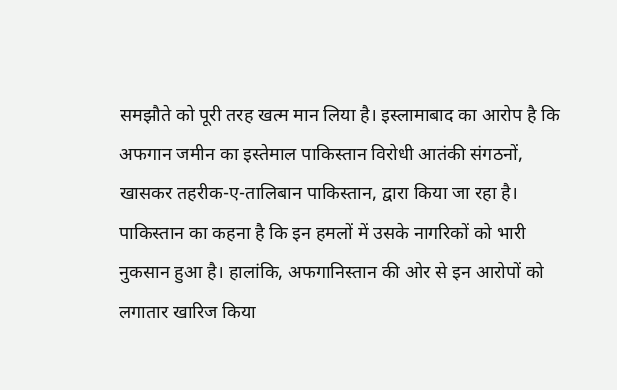समझौते को पूरी तरह खत्म मान लिया है। इस्लामाबाद का आरोप है कि अफगान जमीन का इस्तेमाल पाकिस्तान विरोधी आतंकी संगठनों, खासकर तहरीक-ए-तालिबान पाकिस्तान, द्वारा किया जा रहा है। पाकिस्तान का कहना है कि इन हमलों में उसके नागरिकों को भारी नुकसान हुआ है। हालांकि, अफगानिस्तान की ओर से इन आरोपों को लगातार खारिज किया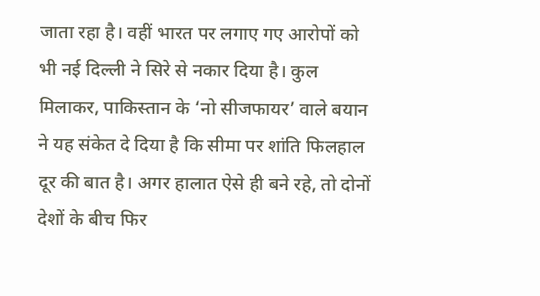जाता रहा है। वहीं भारत पर लगाए गए आरोपों को भी नई दिल्ली ने सिरे से नकार दिया है। कुल मिलाकर, पाकिस्तान के ‘नो सीजफायर’ वाले बयान ने यह संकेत दे दिया है कि सीमा पर शांति फिलहाल दूर की बात है। अगर हालात ऐसे ही बने रहे, तो दोनों देशों के बीच फिर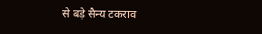से बड़े सैन्य टकराव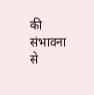की संभावना से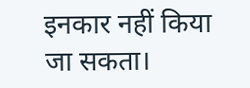इनकार नहीं किया जा सकता।